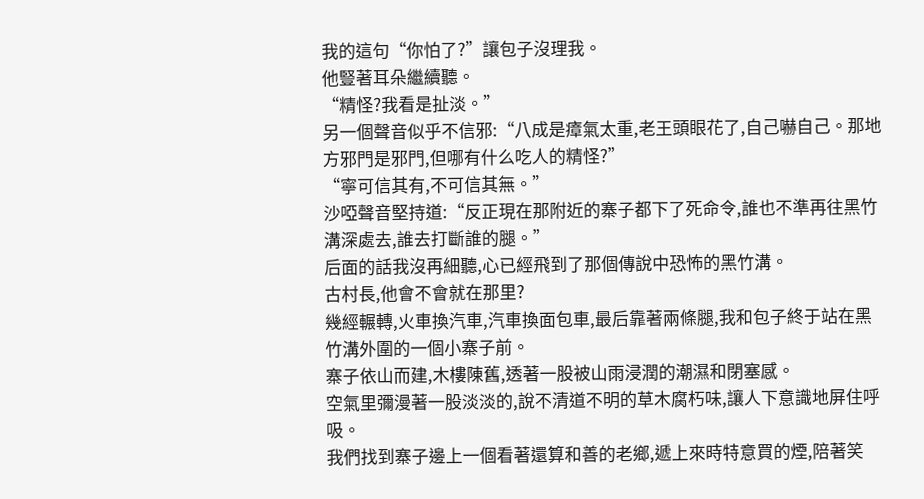我的這句“你怕了?”讓包子沒理我。
他豎著耳朵繼續聽。
“精怪?我看是扯淡。”
另一個聲音似乎不信邪:“八成是瘴氣太重,老王頭眼花了,自己嚇自己。那地方邪門是邪門,但哪有什么吃人的精怪?”
“寧可信其有,不可信其無。”
沙啞聲音堅持道:“反正現在那附近的寨子都下了死命令,誰也不準再往黑竹溝深處去,誰去打斷誰的腿。”
后面的話我沒再細聽,心已經飛到了那個傳說中恐怖的黑竹溝。
古村長,他會不會就在那里?
幾經輾轉,火車換汽車,汽車換面包車,最后靠著兩條腿,我和包子終于站在黑竹溝外圍的一個小寨子前。
寨子依山而建,木樓陳舊,透著一股被山雨浸潤的潮濕和閉塞感。
空氣里彌漫著一股淡淡的,說不清道不明的草木腐朽味,讓人下意識地屏住呼吸。
我們找到寨子邊上一個看著還算和善的老鄉,遞上來時特意買的煙,陪著笑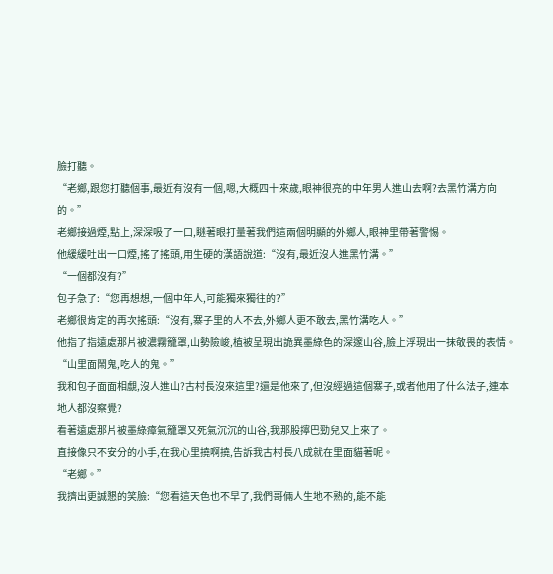臉打聽。
“老鄉,跟您打聽個事,最近有沒有一個,嗯,大概四十來歲,眼神很亮的中年男人進山去啊?去黑竹溝方向的。”
老鄉接過煙,點上,深深吸了一口,瞇著眼打量著我們這兩個明顯的外鄉人,眼神里帶著警惕。
他緩緩吐出一口煙,搖了搖頭,用生硬的漢語說道:“沒有,最近沒人進黑竹溝。”
“一個都沒有?”
包子急了:“您再想想,一個中年人,可能獨來獨往的?”
老鄉很肯定的再次搖頭:“沒有,寨子里的人不去,外鄉人更不敢去,黑竹溝吃人。”
他指了指遠處那片被濃霧籠罩,山勢險峻,植被呈現出詭異墨綠色的深邃山谷,臉上浮現出一抹敬畏的表情。
“山里面鬧鬼,吃人的鬼。”
我和包子面面相覷,沒人進山?古村長沒來這里?還是他來了,但沒經過這個寨子,或者他用了什么法子,連本地人都沒察覺?
看著遠處那片被墨綠瘴氣籠罩又死氣沉沉的山谷,我那股擰巴勁兒又上來了。
直接像只不安分的小手,在我心里撓啊撓,告訴我古村長八成就在里面貓著呢。
“老鄉。”
我擠出更誠懇的笑臉:“您看這天色也不早了,我們哥倆人生地不熟的,能不能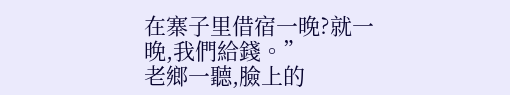在寨子里借宿一晚?就一晚,我們給錢。”
老鄉一聽,臉上的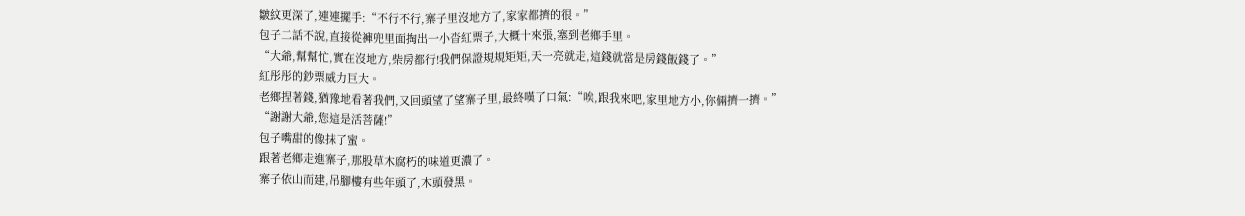皺紋更深了,連連擺手:“不行不行,寨子里沒地方了,家家都擠的很。”
包子二話不說,直接從褲兜里面掏出一小沓紅票子,大概十來張,塞到老鄉手里。
“大爺,幫幫忙,實在沒地方,柴房都行!我們保證規規矩矩,天一亮就走,這錢就當是房錢飯錢了。”
紅彤彤的鈔票威力巨大。
老鄉捏著錢,猶豫地看著我們,又回頭望了望寨子里,最終嘆了口氣:“唉,跟我來吧,家里地方小,你倆擠一擠。”
“謝謝大爺,您這是活菩薩!”
包子嘴甜的像抹了蜜。
跟著老鄉走進寨子,那股草木腐朽的味道更濃了。
寨子依山而建,吊腳樓有些年頭了,木頭發黑。